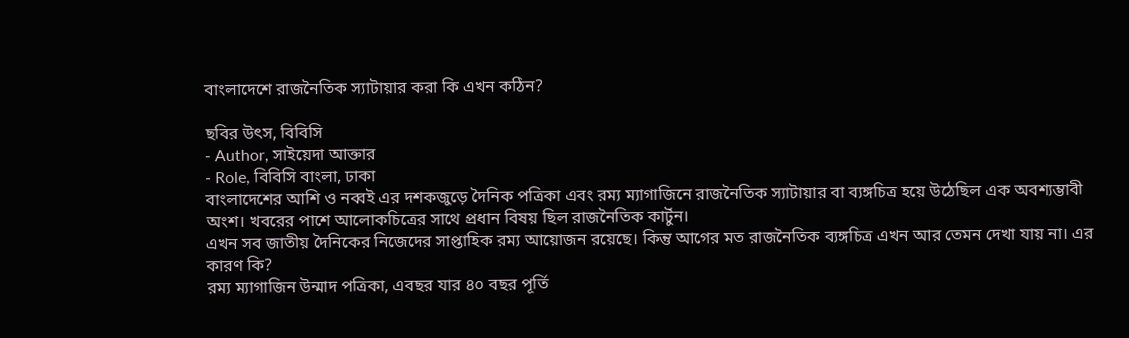বাংলাদেশে রাজনৈতিক স্যাটায়ার করা কি এখন কঠিন?

ছবির উৎস, বিবিসি
- Author, সাইয়েদা আক্তার
- Role, বিবিসি বাংলা, ঢাকা
বাংলাদেশের আশি ও নব্বই এর দশকজুড়ে দৈনিক পত্রিকা এবং রম্য ম্যাগাজিনে রাজনৈতিক স্যাটায়ার বা ব্যঙ্গচিত্র হয়ে উঠেছিল এক অবশ্যম্ভাবী অংশ। খবরের পাশে আলোকচিত্রের সাথে প্রধান বিষয় ছিল রাজনৈতিক কার্টুন।
এখন সব জাতীয় দৈনিকের নিজেদের সাপ্তাহিক রম্য আয়োজন রয়েছে। কিন্তু আগের মত রাজনৈতিক ব্যঙ্গচিত্র এখন আর তেমন দেখা যায় না। এর কারণ কি?
রম্য ম্যাগাজিন উন্মাদ পত্রিকা, এবছর যার ৪০ বছর পূর্তি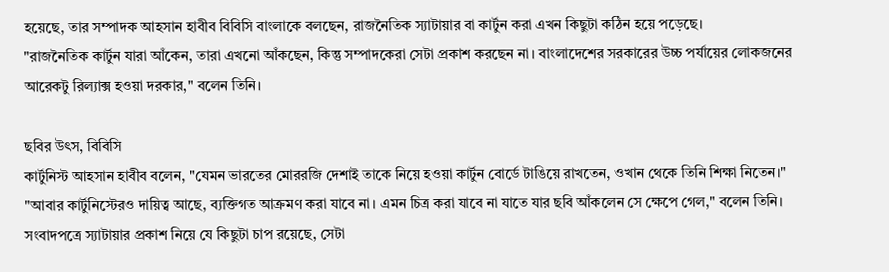হয়েছে, তার সম্পাদক আহসান হাবীব বিবিসি বাংলাকে বলছেন, রাজনৈতিক স্যাটায়ার বা কার্টুন করা এখন কিছুটা কঠিন হয়ে পড়েছে।
"রাজনৈতিক কার্টুন যারা আঁকেন, তারা এখনো আঁকছেন, কিন্তু সম্পাদকেরা সেটা প্রকাশ করছেন না। বাংলাদেশের সরকারের উচ্চ পর্যায়ের লোকজনের আরেকটু রিল্যাক্স হওয়া দরকার," বলেন তিনি।

ছবির উৎস, বিবিসি
কার্টুনিস্ট আহসান হাবীব বলেন, "যেমন ভারতের মোররজি দেশাই তাকে নিয়ে হওয়া কার্টুন বোর্ডে টাঙিয়ে রাখতেন, ওখান থেকে তিনি শিক্ষা নিতেন।"
"আবার কার্টুনিস্টেরও দায়িত্ব আছে, ব্যক্তিগত আক্রমণ করা যাবে না। এমন চিত্র করা যাবে না যাতে যার ছবি আঁকলেন সে ক্ষেপে গেল," বলেন তিনি।
সংবাদপত্রে স্যাটায়ার প্রকাশ নিয়ে যে কিছুটা চাপ রয়েছে, সেটা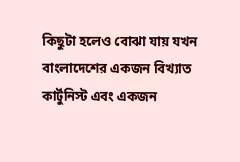কিছুটা হলেও বোঝা যায় যখন বাংলাদেশের একজন বিখ্যাত কার্টুনিস্ট এবং একজন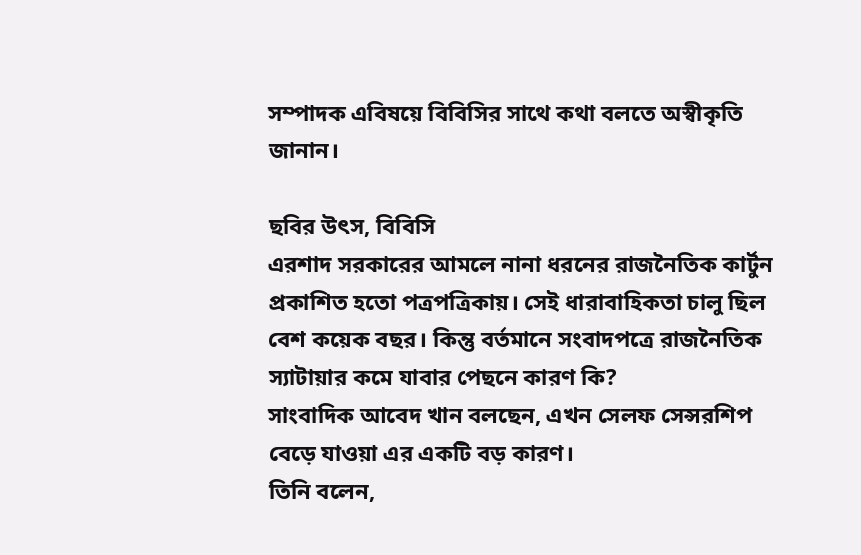সম্পাদক এবিষয়ে বিবিসির সাথে কথা বলতে অস্বীকৃতি জানান।

ছবির উৎস, বিবিসি
এরশাদ সরকারের আমলে নানা ধরনের রাজনৈতিক কার্টুন প্রকাশিত হতো পত্রপত্রিকায়। সেই ধারাবাহিকতা চালু ছিল বেশ কয়েক বছর। কিন্তু বর্তমানে সংবাদপত্রে রাজনৈতিক স্যাটায়ার কমে যাবার পেছনে কারণ কি?
সাংবাদিক আবেদ খান বলছেন, এখন সেলফ সেন্সরশিপ বেড়ে যাওয়া এর একটি বড় কারণ।
তিনি বলেন,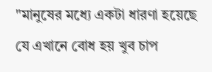"মানুষের মধ্যে একটা ধারণা হয়েছে যে এখানে বোধ হয় খুব চাপ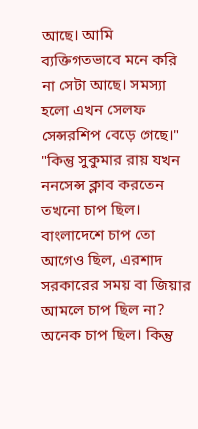আছে। আমি ব্যক্তিগতভাবে মনে করি না সেটা আছে। সমস্যা হলো এখন সেলফ সেন্সরশিপ বেড়ে গেছে।"
"কিন্তু সুকুমার রায় যখন ননসেন্স ক্লাব করতেন তখনো চাপ ছিল। বাংলাদেশে চাপ তো আগেও ছিল, এরশাদ সরকারের সময় বা জিয়ার আমলে চাপ ছিল না? অনেক চাপ ছিল। কিন্তু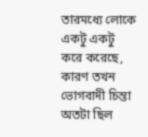তারমধ্যে লোকে একটু একটু করে করেছে, কারণ তখন ভোগবাদী চিন্তা অতটা ছিল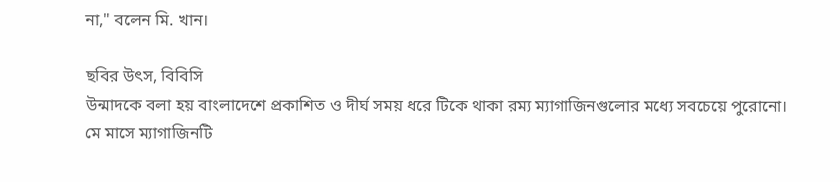না," বলেন মি. খান।

ছবির উৎস, বিবিসি
উন্মাদকে বলা হয় বাংলাদেশে প্রকাশিত ও দীর্ঘ সময় ধরে টিকে থাকা রম্য ম্যাগাজিনগুলোর মধ্যে সবচেয়ে পুরোনো।
মে মাসে ম্যাগাজিনটি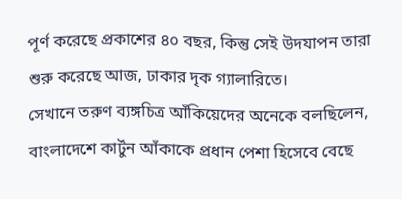পূর্ণ করেছে প্রকাশের ৪০ বছর, কিন্তু সেই উদযাপন তারা শুরু করেছে আজ, ঢাকার দৃক গ্যালারিতে।
সেখানে তরুণ ব্যঙ্গচিত্র আঁকিয়েদের অনেকে বলছিলেন, বাংলাদেশে কার্টুন আঁকাকে প্রধান পেশা হিসেবে বেছে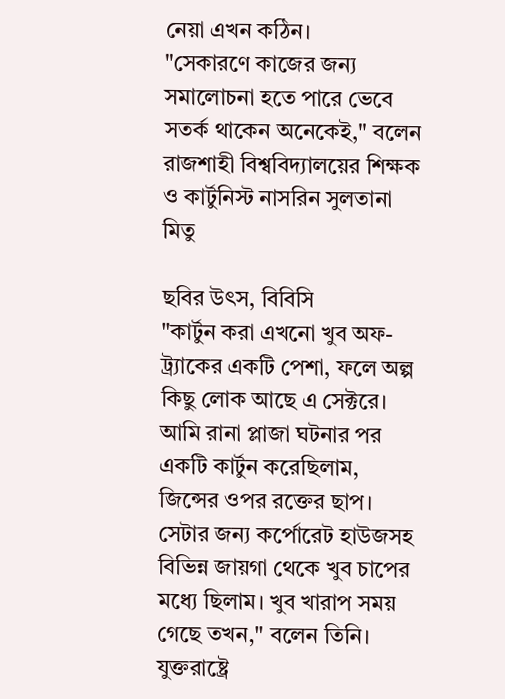নেয়া এখন কঠিন।
"সেকারণে কাজের জন্য সমালোচনা হতে পারে ভেবে সতর্ক থাকেন অনেকেই," বলেন রাজশাহী বিশ্ববিদ্যালয়ের শিক্ষক ও কার্টুনিস্ট নাসরিন সুলতানা মিতু

ছবির উৎস, বিবিসি
"কার্টুন করা এখনো খুব অফ-ট্র্যাকের একটি পেশা, ফলে অল্প কিছু লোক আছে এ সেক্টরে। আমি রানা প্লাজা ঘটনার পর একটি কার্টুন করেছিলাম, জিন্সের ওপর রক্তের ছাপ। সেটার জন্য কর্পোরেট হাউজসহ বিভিন্ন জায়গা থেকে খুব চাপের মধ্যে ছিলাম। খুব খারাপ সময় গেছে তখন," বলেন তিনি।
যুক্তরাষ্ট্রে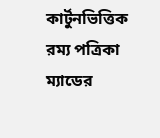কার্টুনভিত্তিক রম্য পত্রিকা ম্যাডের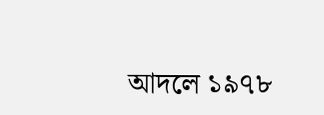আদলে ১৯৭৮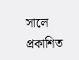সালে প্রকাশিত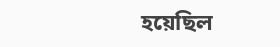হয়েছিল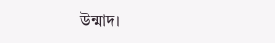উন্মাদ।